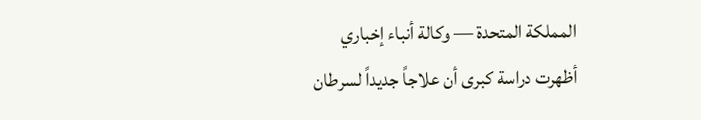المملكة المتحدة — وكالة أنباء إخباري
أظهرت دراسة كبرى أن علاجاً جديداً لسرطان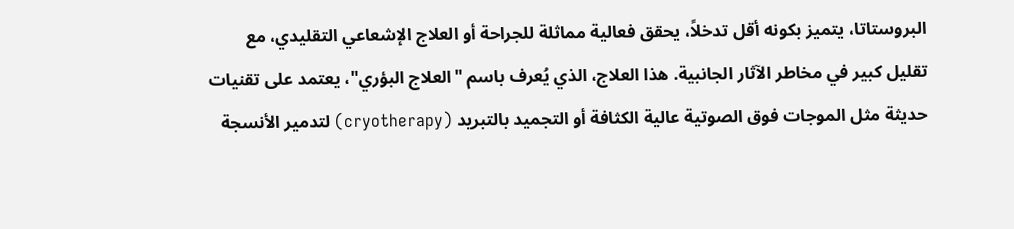البروستاتا، يتميز بكونه أقل تدخلاً، يحقق فعالية مماثلة للجراحة أو العلاج الإشعاعي التقليدي، مع تقليل كبير في مخاطر الآثار الجانبية. هذا العلاج، الذي يُعرف باسم "العلاج البؤري"، يعتمد على تقنيات حديثة مثل الموجات فوق الصوتية عالية الكثافة أو التجميد بالتبريد (cryotherapy) لتدمير الأنسجة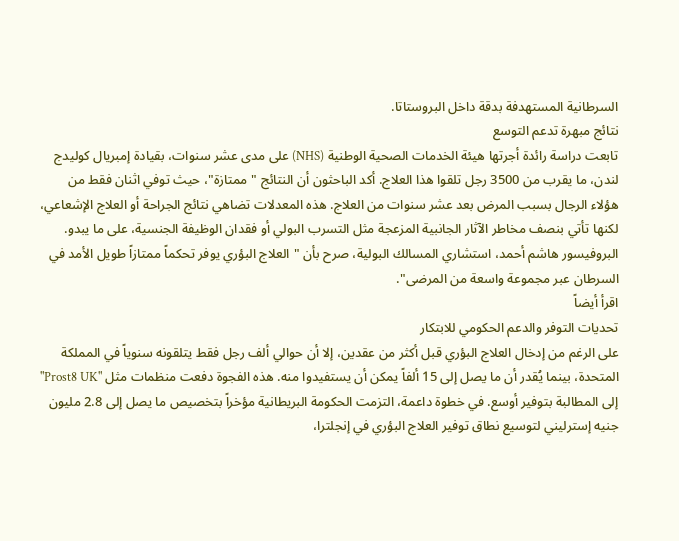السرطانية المستهدفة بدقة داخل البروستاتا.
نتائج مبهرة تدعم التوسع
تابعت دراسة رائدة أجرتها هيئة الخدمات الصحية الوطنية (NHS) على مدى عشر سنوات، بقيادة إمبريال كوليدج لندن، ما يقرب من 3500 رجل تلقوا هذا العلاج. أكد الباحثون أن النتائج "ممتازة"، حيث توفي اثنان فقط من هؤلاء الرجال بسبب المرض بعد عشر سنوات من العلاج. هذه المعدلات تضاهي نتائج الجراحة أو العلاج الإشعاعي، لكنها تأتي بنصف مخاطر الآثار الجانبية المزعجة مثل التسرب البولي أو فقدان الوظيفة الجنسية، على ما يبدو. البروفيسور هاشم أحمد، استشاري المسالك البولية، صرح بأن "العلاج البؤري يوفر تحكماً ممتازاً طويل الأمد في السرطان عبر مجموعة واسعة من المرضى".
اقرأ أيضاً
تحديات التوفر والدعم الحكومي للابتكار
على الرغم من إدخال العلاج البؤري قبل أكثر من عقدين، إلا أن حوالي ألف رجل فقط يتلقونه سنوياً في المملكة المتحدة، بينما يُقدر أن ما يصل إلى 15 ألفاً يمكن أن يستفيدوا منه. هذه الفجوة دفعت منظمات مثل "Prost8 UK" إلى المطالبة بتوفير أوسع. في خطوة داعمة، التزمت الحكومة البريطانية مؤخراً بتخصيص ما يصل إلى 2.8 مليون جنيه إسترليني لتوسيع نطاق توفير العلاج البؤري في إنجلترا،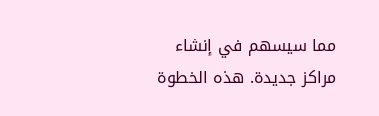مما سيسهم في إنشاء مراكز جديدة. هذه الخطوة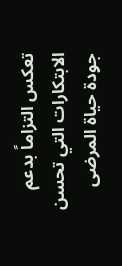تعكس التزاماً بدعم الابتكارات التي تحسن جودة حياة المرضى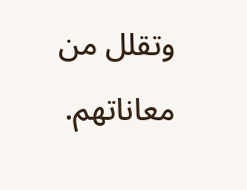وتقلل من معاناتهم.